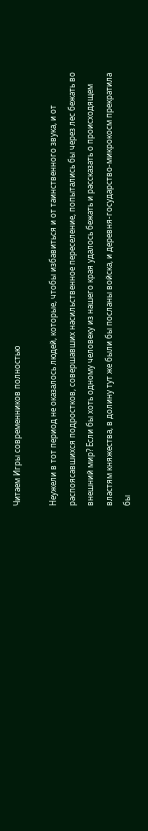Читаем Игры современников полностью

Неужели в тот период не оказалось людей, которые, чтобы избавиться и от таинственного звука, и от распоясавшихся подростков, совершавших насильственное переселение, попытались бы через лес бежать во внешний мир? Если бы хоть одному человеку из нашего края удалось бежать и рассказать о происходящем властям княжества, в долину тут же были бы посланы войска, и деревня-государство-микрокосм прекратила бы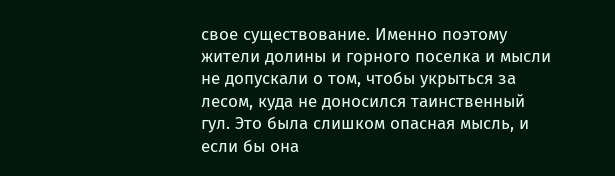свое существование. Именно поэтому жители долины и горного поселка и мысли не допускали о том, чтобы укрыться за лесом, куда не доносился таинственный гул. Это была слишком опасная мысль, и если бы она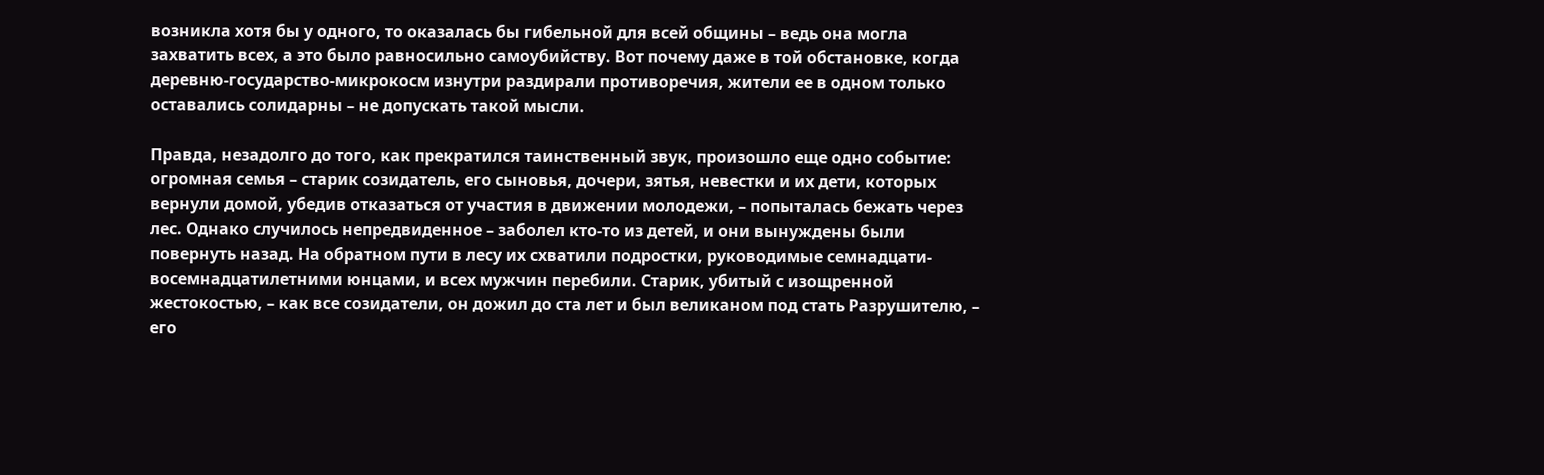возникла хотя бы у одного, то оказалась бы гибельной для всей общины – ведь она могла захватить всех, а это было равносильно самоубийству. Вот почему даже в той обстановке, когда деревню-государство-микрокосм изнутри раздирали противоречия, жители ее в одном только оставались солидарны – не допускать такой мысли.

Правда, незадолго до того, как прекратился таинственный звук, произошло еще одно событие: огромная семья – старик созидатель, его сыновья, дочери, зятья, невестки и их дети, которых вернули домой, убедив отказаться от участия в движении молодежи, – попыталась бежать через лес. Однако случилось непредвиденное – заболел кто-то из детей, и они вынуждены были повернуть назад. На обратном пути в лесу их схватили подростки, руководимые семнадцати-восемнадцатилетними юнцами, и всех мужчин перебили. Старик, убитый с изощренной жестокостью, – как все созидатели, он дожил до ста лет и был великаном под стать Разрушителю, – его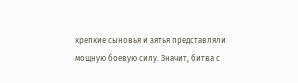крепкие сыновья и зятья представляли мощную боевую силу. Значит, битва с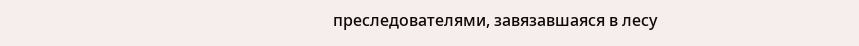преследователями, завязавшаяся в лесу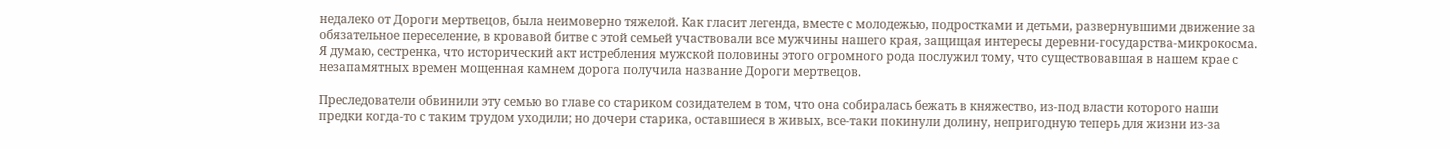недалеко от Дороги мертвецов, была неимоверно тяжелой. Как гласит легенда, вместе с молодежью, подростками и детьми, развернувшими движение за обязательное переселение, в кровавой битве с этой семьей участвовали все мужчины нашего края, защищая интересы деревни-государства-микрокосма. Я думаю, сестренка, что исторический акт истребления мужской половины этого огромного рода послужил тому, что существовавшая в нашем крае с незапамятных времен мощенная камнем дорога получила название Дороги мертвецов.

Преследователи обвинили эту семью во главе со стариком созидателем в том, что она собиралась бежать в княжество, из-под власти которого наши предки когда-то с таким трудом уходили; но дочери старика, оставшиеся в живых, все-таки покинули долину, непригодную теперь для жизни из-за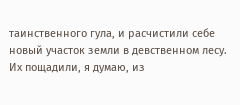таинственного гула, и расчистили себе новый участок земли в девственном лесу. Их пощадили, я думаю, из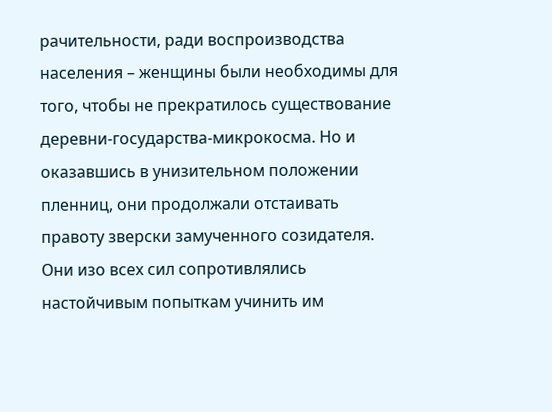рачительности, ради воспроизводства населения – женщины были необходимы для того, чтобы не прекратилось существование деревни-государства-микрокосма. Но и оказавшись в унизительном положении пленниц, они продолжали отстаивать правоту зверски замученного созидателя. Они изо всех сил сопротивлялись настойчивым попыткам учинить им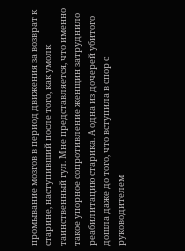промывание мозгов в период движения за возврат к старине, наступивший после того, как умолк таинственный гул. Мне представляется, что именно такое упорное сопротивление женщин затруднило реабилитацию старика. А одна из дочерей убитого дошла даже до того, что вступила в спор с руководителем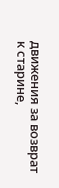движения за возврат к старине,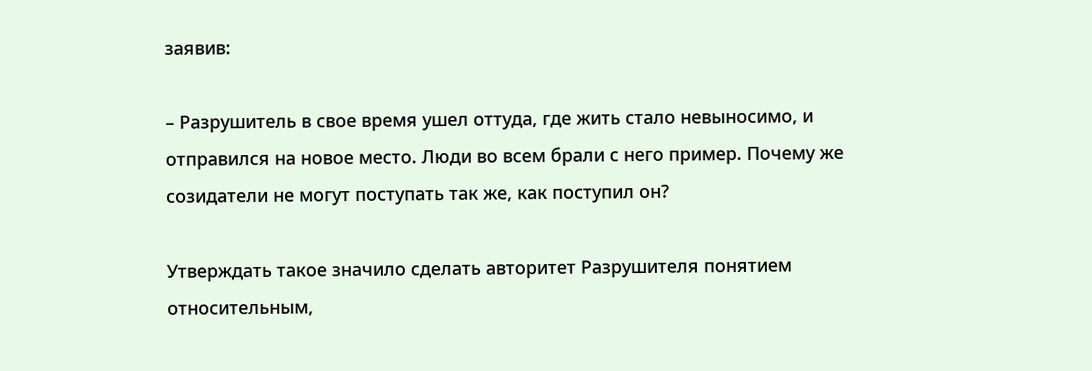заявив:

– Разрушитель в свое время ушел оттуда, где жить стало невыносимо, и отправился на новое место. Люди во всем брали с него пример. Почему же созидатели не могут поступать так же, как поступил он?

Утверждать такое значило сделать авторитет Разрушителя понятием относительным,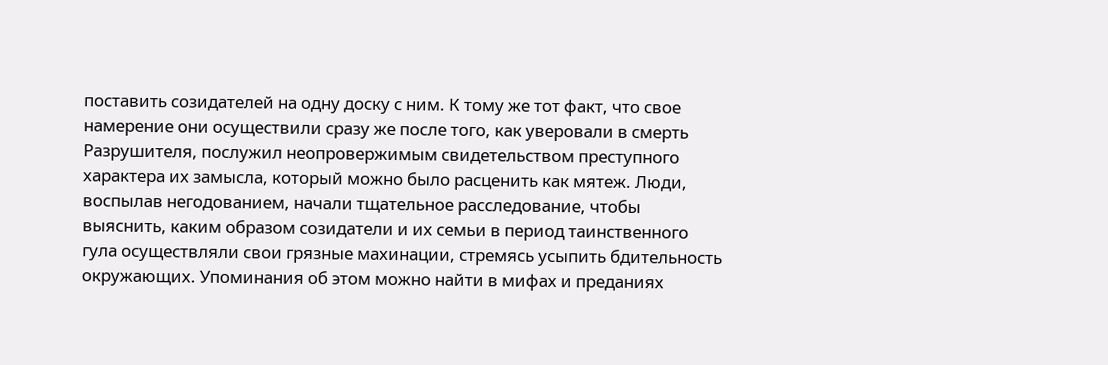поставить созидателей на одну доску с ним. К тому же тот факт, что свое намерение они осуществили сразу же после того, как уверовали в смерть Разрушителя, послужил неопровержимым свидетельством преступного характера их замысла, который можно было расценить как мятеж. Люди, воспылав негодованием, начали тщательное расследование, чтобы выяснить, каким образом созидатели и их семьи в период таинственного гула осуществляли свои грязные махинации, стремясь усыпить бдительность окружающих. Упоминания об этом можно найти в мифах и преданиях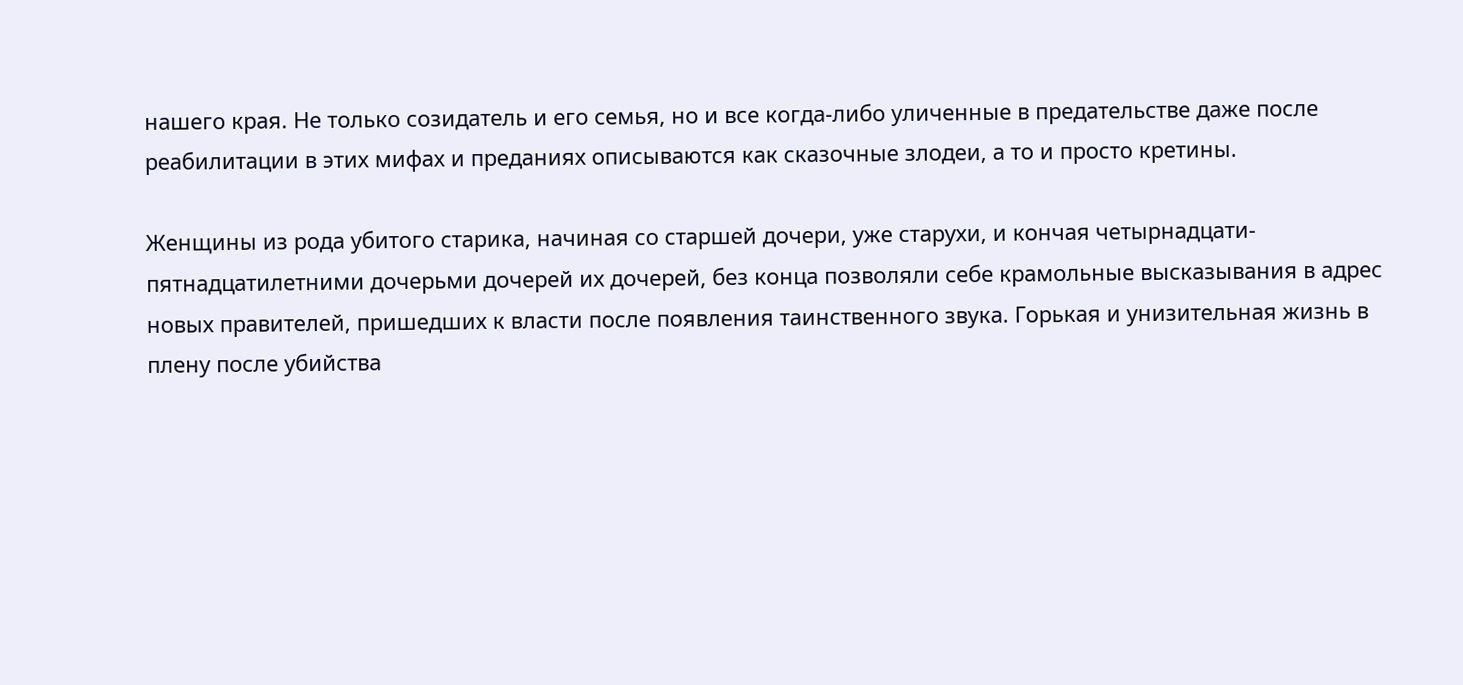нашего края. Не только созидатель и его семья, но и все когда-либо уличенные в предательстве даже после реабилитации в этих мифах и преданиях описываются как сказочные злодеи, а то и просто кретины.

Женщины из рода убитого старика, начиная со старшей дочери, уже старухи, и кончая четырнадцати-пятнадцатилетними дочерьми дочерей их дочерей, без конца позволяли себе крамольные высказывания в адрес новых правителей, пришедших к власти после появления таинственного звука. Горькая и унизительная жизнь в плену после убийства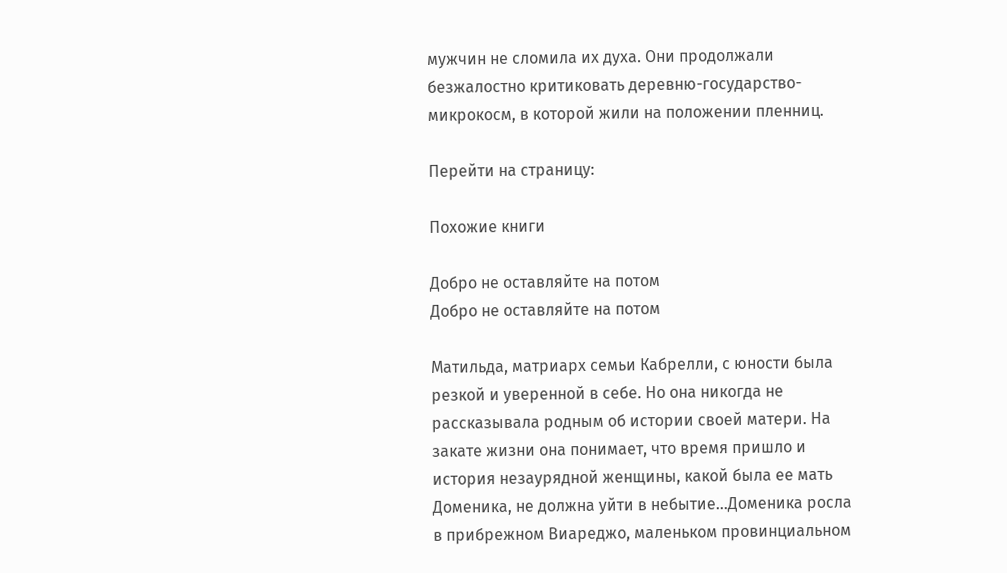мужчин не сломила их духа. Они продолжали безжалостно критиковать деревню-государство-микрокосм, в которой жили на положении пленниц.

Перейти на страницу:

Похожие книги

Добро не оставляйте на потом
Добро не оставляйте на потом

Матильда, матриарх семьи Кабрелли, с юности была резкой и уверенной в себе. Но она никогда не рассказывала родным об истории своей матери. На закате жизни она понимает, что время пришло и история незаурядной женщины, какой была ее мать Доменика, не должна уйти в небытие…Доменика росла в прибрежном Виареджо, маленьком провинциальном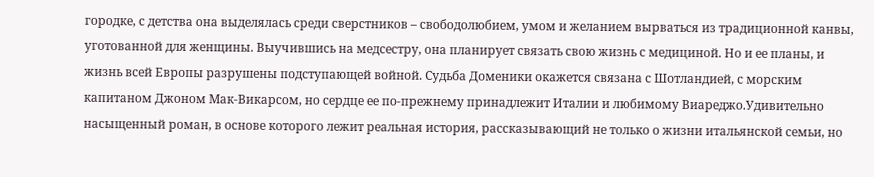городке, с детства она выделялась среди сверстников – свободолюбием, умом и желанием вырваться из традиционной канвы, уготованной для женщины. Выучившись на медсестру, она планирует связать свою жизнь с медициной. Но и ее планы, и жизнь всей Европы разрушены подступающей войной. Судьба Доменики окажется связана с Шотландией, с морским капитаном Джоном Мак-Викарсом, но сердце ее по-прежнему принадлежит Италии и любимому Виареджо.Удивительно насыщенный роман, в основе которого лежит реальная история, рассказывающий не только о жизни итальянской семьи, но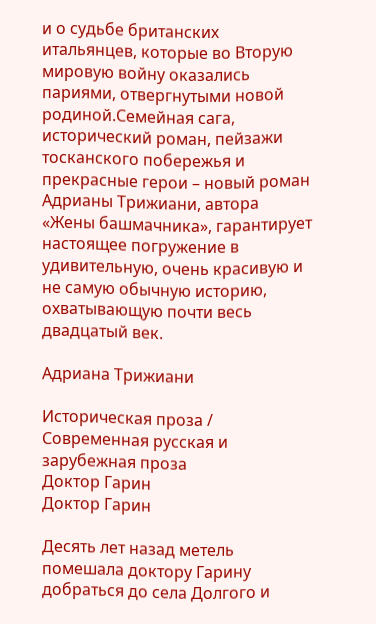и о судьбе британских итальянцев, которые во Вторую мировую войну оказались париями, отвергнутыми новой родиной.Семейная сага, исторический роман, пейзажи тосканского побережья и прекрасные герои – новый роман Адрианы Трижиани, автора «Жены башмачника», гарантирует настоящее погружение в удивительную, очень красивую и не самую обычную историю, охватывающую почти весь двадцатый век.

Адриана Трижиани

Историческая проза / Современная русская и зарубежная проза
Доктор Гарин
Доктор Гарин

Десять лет назад метель помешала доктору Гарину добраться до села Долгого и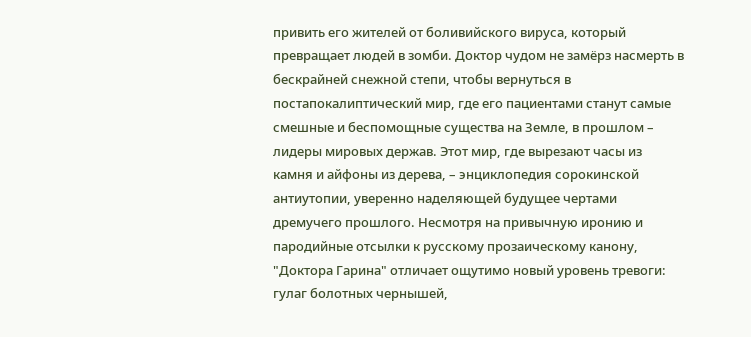привить его жителей от боливийского вируса, который превращает людей в зомби. Доктор чудом не замёрз насмерть в бескрайней снежной степи, чтобы вернуться в постапокалиптический мир, где его пациентами станут самые смешные и беспомощные существа на Земле, в прошлом – лидеры мировых держав. Этот мир, где вырезают часы из камня и айфоны из дерева, – энциклопедия сорокинской антиутопии, уверенно наделяющей будущее чертами дремучего прошлого. Несмотря на привычную иронию и пародийные отсылки к русскому прозаическому канону, "Доктора Гарина" отличает ощутимо новый уровень тревоги: гулаг болотных чернышей,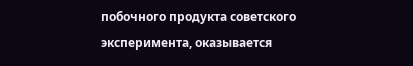побочного продукта советского эксперимента, оказывается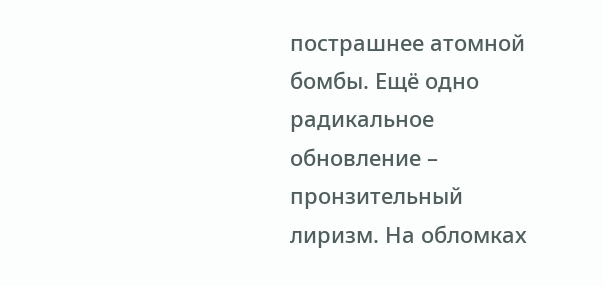пострашнее атомной бомбы. Ещё одно радикальное обновление – пронзительный лиризм. На обломках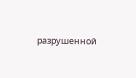разрушенной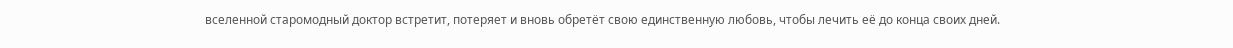вселенной старомодный доктор встретит, потеряет и вновь обретёт свою единственную любовь, чтобы лечить её до конца своих дней.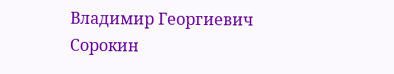Владимир Георгиевич Сорокин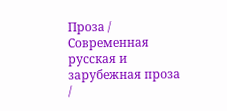Проза / Современная русская и зарубежная проза /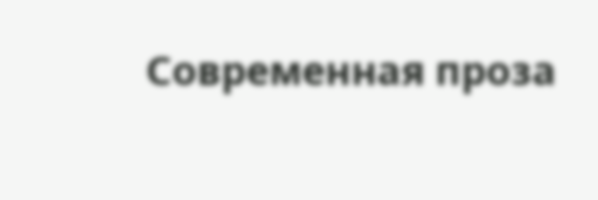Современная проза